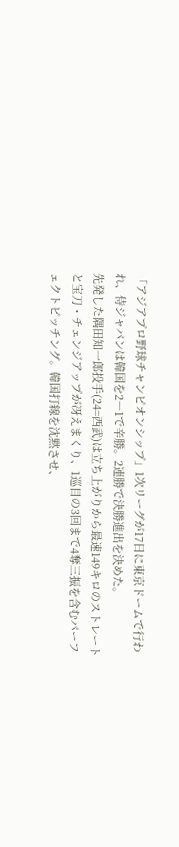「アジアプロ野球チャンピオンシップ」1次リーグが17日に東京ドームで行われ、侍ジャパンは韓国を2―1で辛勝。2連勝で決勝進出を決めた。
先発した隅田知一郎投手(24=西武)は立ち上がりから最速149キロのストレートと宝刀・チェンジアップが冴えまくり、1巡目の3回まで4奪三振を含むパーフェクトピッチング。韓国打線を沈黙させ、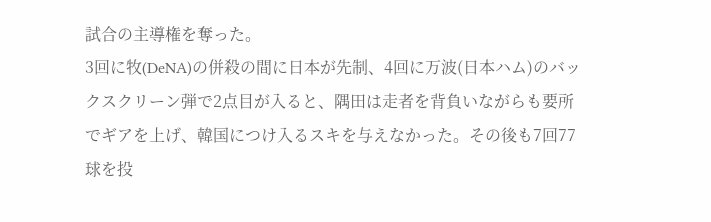試合の主導権を奪った。
3回に牧(DeNA)の併殺の間に日本が先制、4回に万波(日本ハム)のバックスクリーン弾で2点目が入ると、隅田は走者を背負いながらも要所でギアを上げ、韓国につけ入るスキを与えなかった。その後も7回77球を投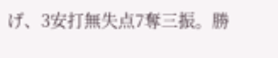げ、3安打無失点7奪三振。勝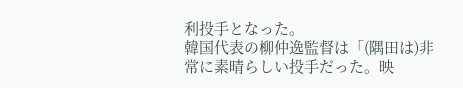利投手となった。
韓国代表の柳仲逸監督は「(隅田は)非常に素晴らしい投手だった。映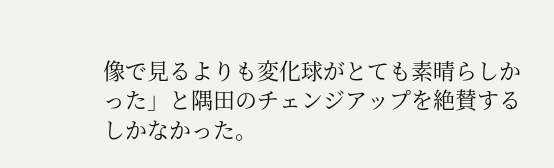像で見るよりも変化球がとても素晴らしかった」と隅田のチェンジアップを絶賛するしかなかった。